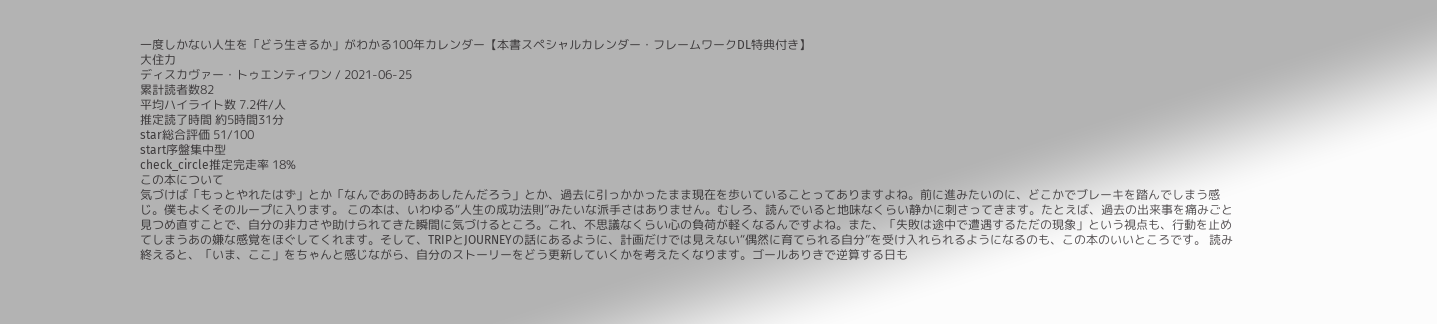一度しかない人生を「どう生きるか」がわかる100年カレンダー【本書スペシャルカレンダー・フレームワークDL特典付き】
大住力
ディスカヴァー・トゥエンティワン / 2021-06-25
累計読者数82
平均ハイライト数 7.2件/人
推定読了時間 約5時間31分
star総合評価 51/100
start序盤集中型
check_circle推定完走率 18%
この本について
気づけば「もっとやれたはず」とか「なんであの時ああしたんだろう」とか、過去に引っかかったまま現在を歩いていることってありますよね。前に進みたいのに、どこかでブレーキを踏んでしまう感じ。僕もよくそのループに入ります。 この本は、いわゆる“人生の成功法則”みたいな派手さはありません。むしろ、読んでいると地味なくらい静かに刺さってきます。たとえば、過去の出来事を痛みごと見つめ直すことで、自分の非力さや助けられてきた瞬間に気づけるところ。これ、不思議なくらい心の負荷が軽くなるんですよね。また、「失敗は途中で遭遇するただの現象」という視点も、行動を止めてしまうあの嫌な感覚をほぐしてくれます。そして、TRIPとJOURNEYの話にあるように、計画だけでは見えない“偶然に育てられる自分”を受け入れられるようになるのも、この本のいいところです。 読み終えると、「いま、ここ」をちゃんと感じながら、自分のストーリーをどう更新していくかを考えたくなります。ゴールありきで逆算する日も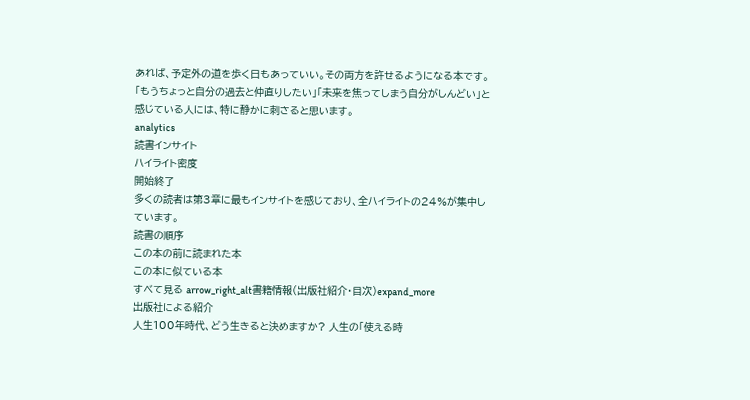あれば、予定外の道を歩く日もあっていい。その両方を許せるようになる本です。 「もうちょっと自分の過去と仲直りしたい」「未来を焦ってしまう自分がしんどい」と感じている人には、特に静かに刺さると思います。
analytics
読書インサイト
ハイライト密度
開始終了
多くの読者は第3章に最もインサイトを感じており、全ハイライトの24%が集中しています。
読書の順序
この本の前に読まれた本
この本に似ている本
すべて見る arrow_right_alt書籍情報(出版社紹介・目次)expand_more
出版社による紹介
人生100年時代、どう生きると決めますか? 人生の「使える時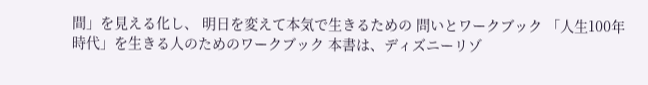間」を見える化し、 明日を変えて本気で生きるための 問いとワークブック 「人生100年時代」を生きる人のためのワークブック 本書は、ディズニーリゾ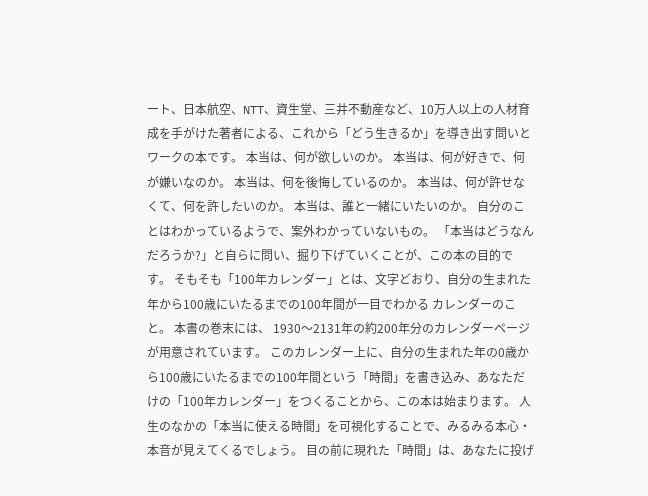ート、日本航空、NTT、資生堂、三井不動産など、10万人以上の人材育成を手がけた著者による、これから「どう生きるか」を導き出す問いとワークの本です。 本当は、何が欲しいのか。 本当は、何が好きで、何が嫌いなのか。 本当は、何を後悔しているのか。 本当は、何が許せなくて、何を許したいのか。 本当は、誰と一緒にいたいのか。 自分のことはわかっているようで、案外わかっていないもの。 「本当はどうなんだろうか?」と自らに問い、掘り下げていくことが、この本の目的です。 そもそも「100年カレンダー」とは、文字どおり、自分の生まれた年から100歳にいたるまでの100年間が一目でわかる カレンダーのこと。 本書の巻末には、 1930〜2131年の約200年分のカレンダーページが用意されています。 このカレンダー上に、自分の生まれた年の0歳から100歳にいたるまでの100年間という「時間」を書き込み、あなただけの「100年カレンダー」をつくることから、この本は始まります。 人生のなかの「本当に使える時間」を可視化することで、みるみる本心・本音が見えてくるでしょう。 目の前に現れた「時間」は、あなたに投げ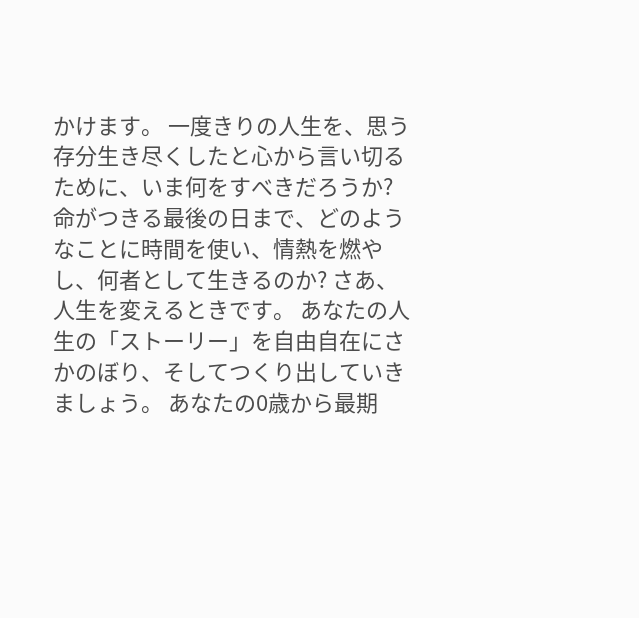かけます。 一度きりの人生を、思う存分生き尽くしたと心から言い切るために、いま何をすべきだろうか? 命がつきる最後の日まで、どのようなことに時間を使い、情熱を燃やし、何者として生きるのか? さあ、人生を変えるときです。 あなたの人生の「ストーリー」を自由自在にさかのぼり、そしてつくり出していきましょう。 あなたの0歳から最期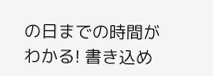の日までの時間がわかる! 書き込め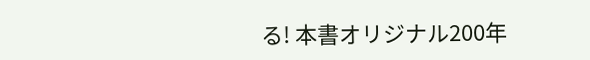る! 本書オリジナル200年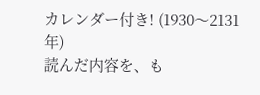カレンダー付き! (1930〜2131年)
読んだ内容を、も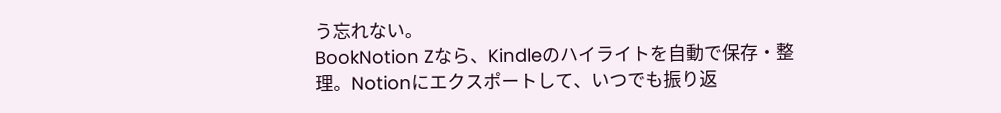う忘れない。
BookNotion Zなら、Kindleのハイライトを自動で保存・整理。Notionにエクスポートして、いつでも振り返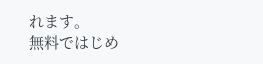れます。
無料ではじめ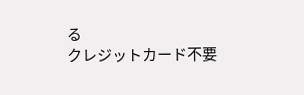る
クレジットカード不要